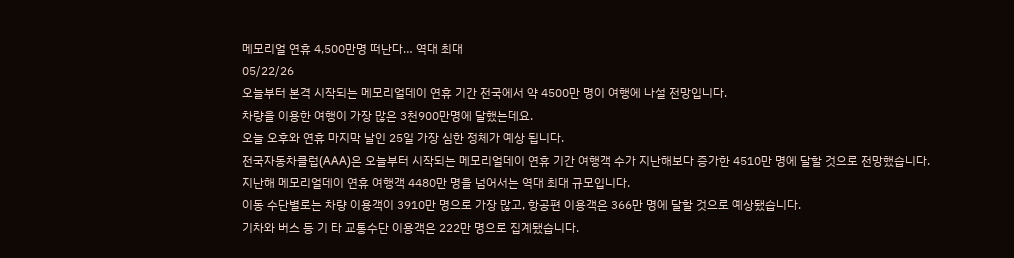메모리얼 연휴 4,500만명 떠난다… 역대 최대
05/22/26
오늘부터 본격 시작되는 메모리얼데이 연휴 기간 전국에서 약 4500만 명이 여행에 나설 전망입니다.
차량을 이용한 여행이 가장 많은 3천900만명에 달했는데요.
오늘 오후와 연휴 마지막 날인 25일 가장 심한 정체가 예상 됩니다.
전국자동차클럽(AAA)은 오늘부터 시작되는 메모리얼데이 연휴 기간 여행객 수가 지난해보다 증가한 4510만 명에 달할 것으로 전망했습니다.
지난해 메모리얼데이 연휴 여행객 4480만 명을 넘어서는 역대 최대 규모입니다.
이동 수단별로는 차량 이용객이 3910만 명으로 가장 많고, 항공편 이용객은 366만 명에 달할 것으로 예상됐습니다.
기차와 버스 등 기 타 교통수단 이용객은 222만 명으로 집계됐습니다.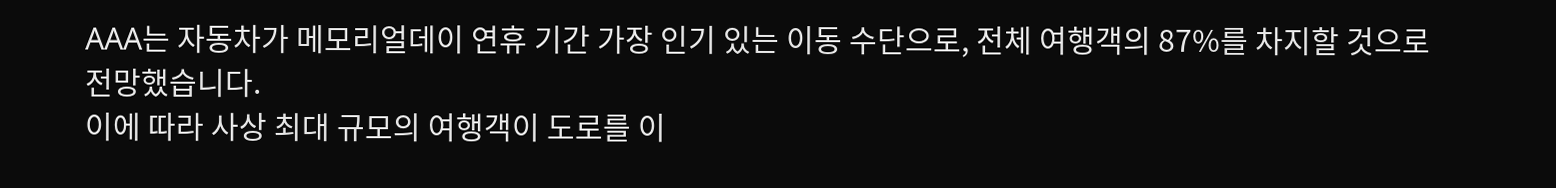AAA는 자동차가 메모리얼데이 연휴 기간 가장 인기 있는 이동 수단으로, 전체 여행객의 87%를 차지할 것으로 전망했습니다.
이에 따라 사상 최대 규모의 여행객이 도로를 이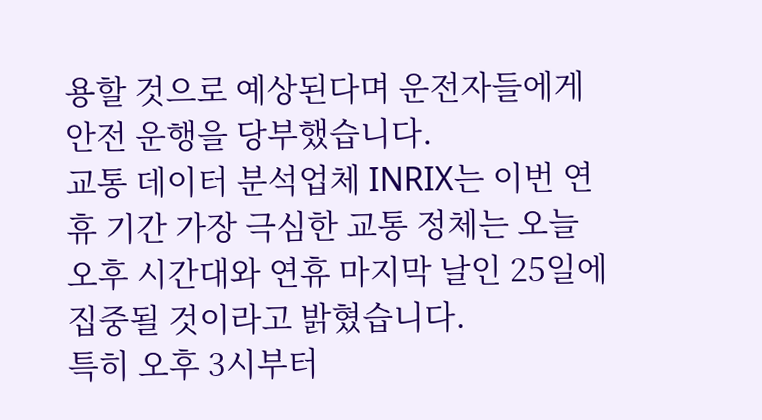용할 것으로 예상된다며 운전자들에게 안전 운행을 당부했습니다.
교통 데이터 분석업체 INRIX는 이번 연휴 기간 가장 극심한 교통 정체는 오늘 오후 시간대와 연휴 마지막 날인 25일에 집중될 것이라고 밝혔습니다.
특히 오후 3시부터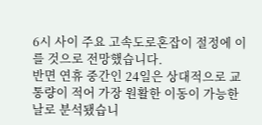6시 사이 주요 고속도로혼잡이 절정에 이를 것으로 전망했습니다.
반면 연휴 중간인 24일은 상대적으로 교통량이 적어 가장 원활한 이동이 가능한 날로 분석됐습니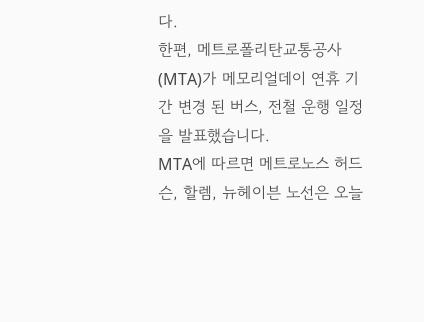다.
한편, 메트로폴리탄교통공사(MTA)가 메모리얼데이 연휴 기간 변경 된 버스, 전철 운행 일정을 발표했습니다.
MTA에 따르면 메트로노스 허드슨, 할렘, 뉴헤이븐 노선은 오늘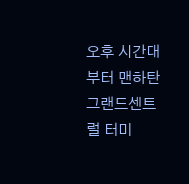오후 시간대부터 맨하탄 그랜드센트럴 터미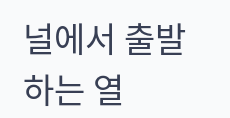널에서 출발하는 열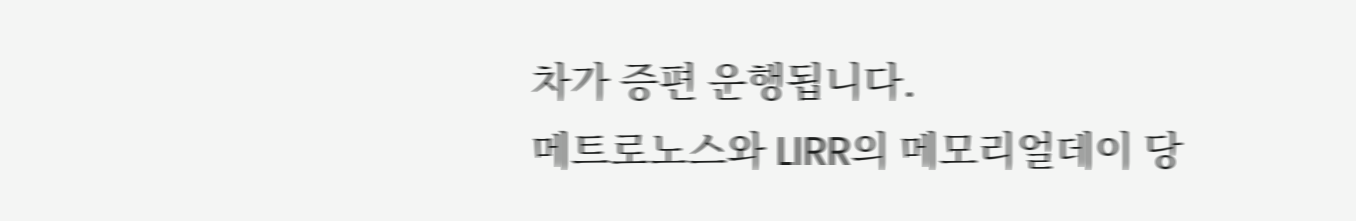차가 증편 운행됩니다.
메트로노스와 LIRR의 메모리얼데이 당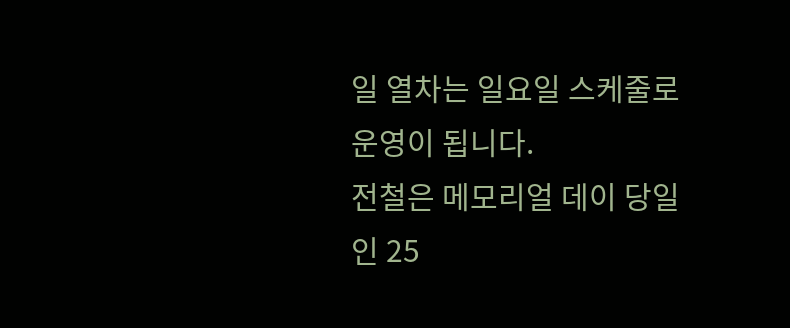일 열차는 일요일 스케줄로 운영이 됩니다.
전철은 메모리얼 데이 당일인 25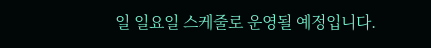일 일요일 스케줄로 운영될 예정입니다.